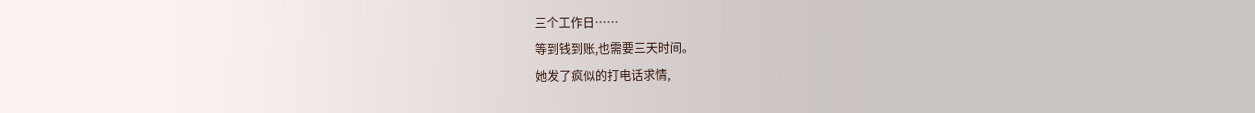三个工作日……
等到钱到账,也需要三天时间。
她发了疯似的打电话求情,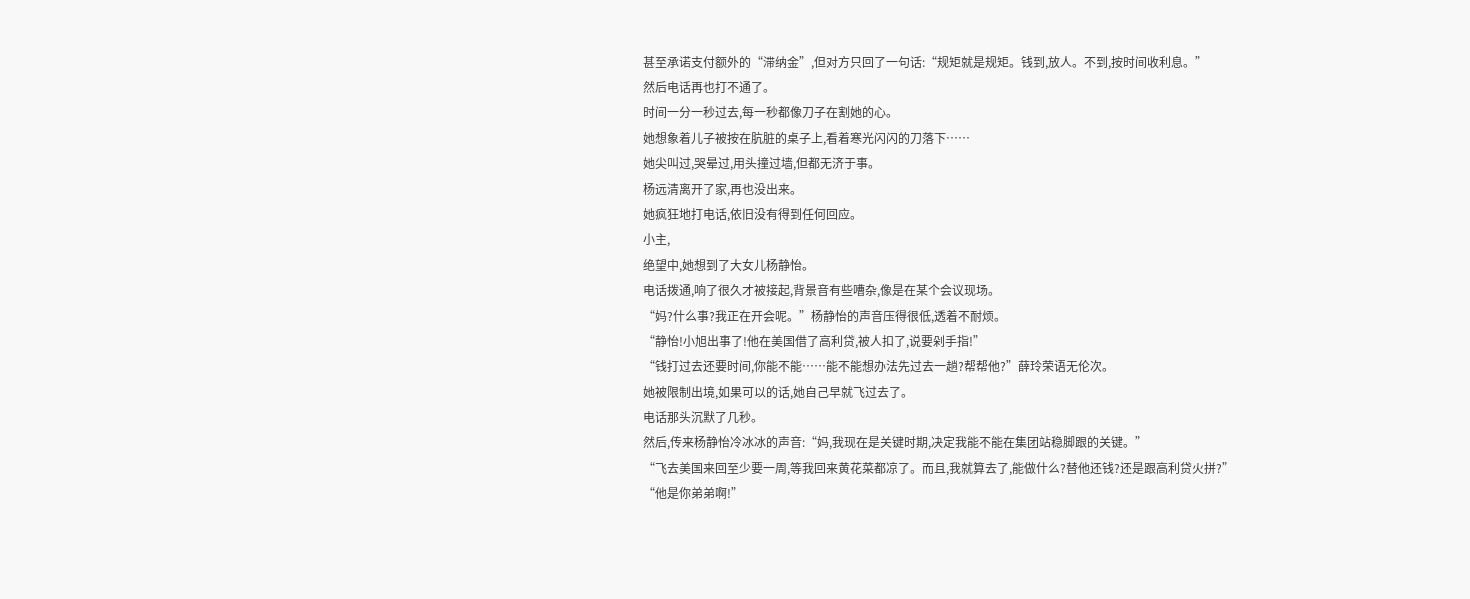甚至承诺支付额外的“滞纳金”,但对方只回了一句话:“规矩就是规矩。钱到,放人。不到,按时间收利息。”
然后电话再也打不通了。
时间一分一秒过去,每一秒都像刀子在割她的心。
她想象着儿子被按在肮脏的桌子上,看着寒光闪闪的刀落下……
她尖叫过,哭晕过,用头撞过墙,但都无济于事。
杨远清离开了家,再也没出来。
她疯狂地打电话,依旧没有得到任何回应。
小主,
绝望中,她想到了大女儿杨静怡。
电话拨通,响了很久才被接起,背景音有些嘈杂,像是在某个会议现场。
“妈?什么事?我正在开会呢。”杨静怡的声音压得很低,透着不耐烦。
“静怡!小旭出事了!他在美国借了高利贷,被人扣了,说要剁手指!”
“钱打过去还要时间,你能不能……能不能想办法先过去一趟?帮帮他?”薛玲荣语无伦次。
她被限制出境,如果可以的话,她自己早就飞过去了。
电话那头沉默了几秒。
然后,传来杨静怡冷冰冰的声音:“妈,我现在是关键时期,决定我能不能在集团站稳脚跟的关键。”
“飞去美国来回至少要一周,等我回来黄花菜都凉了。而且,我就算去了,能做什么?替他还钱?还是跟高利贷火拼?”
“他是你弟弟啊!”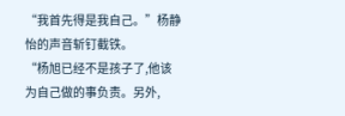“我首先得是我自己。”杨静怡的声音斩钉截铁。
“杨旭已经不是孩子了,他该为自己做的事负责。另外,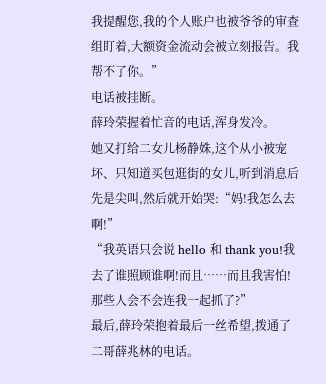我提醒您,我的个人账户也被爷爷的审查组盯着,大额资金流动会被立刻报告。我帮不了你。”
电话被挂断。
薛玲荣握着忙音的电话,浑身发冷。
她又打给二女儿杨静姝,这个从小被宠坏、只知道买包逛街的女儿,听到消息后先是尖叫,然后就开始哭:“妈!我怎么去啊!”
“我英语只会说 hello 和 thank you!我去了谁照顾谁啊!而且……而且我害怕!那些人会不会连我一起抓了?”
最后,薛玲荣抱着最后一丝希望,拨通了二哥薛兆林的电话。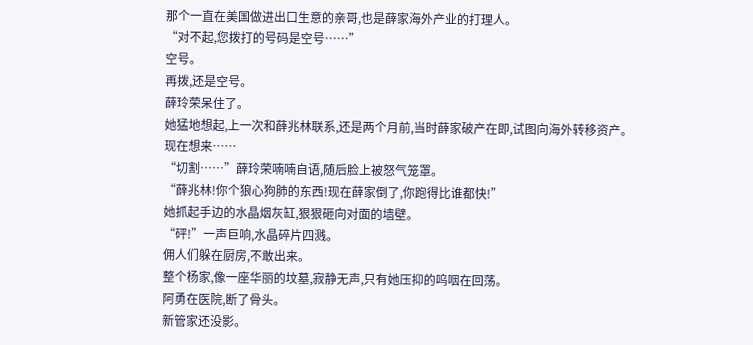那个一直在美国做进出口生意的亲哥,也是薛家海外产业的打理人。
“对不起,您拨打的号码是空号……”
空号。
再拨,还是空号。
薛玲荣呆住了。
她猛地想起,上一次和薛兆林联系,还是两个月前,当时薛家破产在即,试图向海外转移资产。
现在想来……
“切割……”薛玲荣喃喃自语,随后脸上被怒气笼罩。
“薛兆林!你个狼心狗肺的东西!现在薛家倒了,你跑得比谁都快!”
她抓起手边的水晶烟灰缸,狠狠砸向对面的墙壁。
“砰!”一声巨响,水晶碎片四溅。
佣人们躲在厨房,不敢出来。
整个杨家,像一座华丽的坟墓,寂静无声,只有她压抑的呜咽在回荡。
阿勇在医院,断了骨头。
新管家还没影。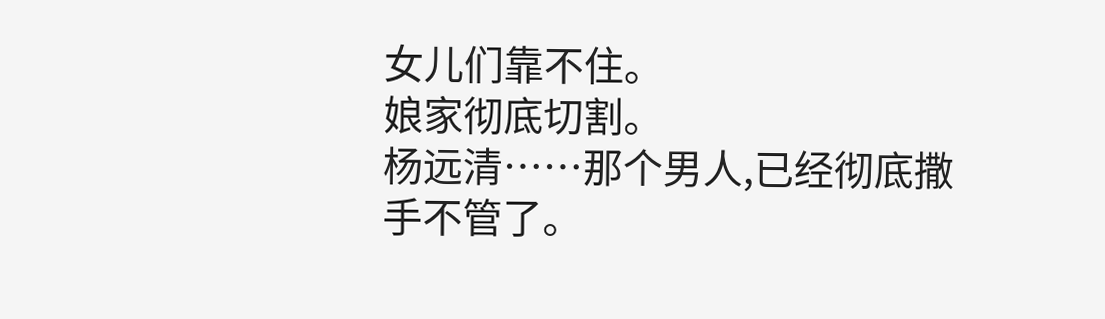女儿们靠不住。
娘家彻底切割。
杨远清……那个男人,已经彻底撒手不管了。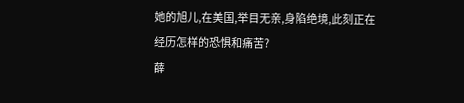她的旭儿,在美国,举目无亲,身陷绝境,此刻正在经历怎样的恐惧和痛苦?
薛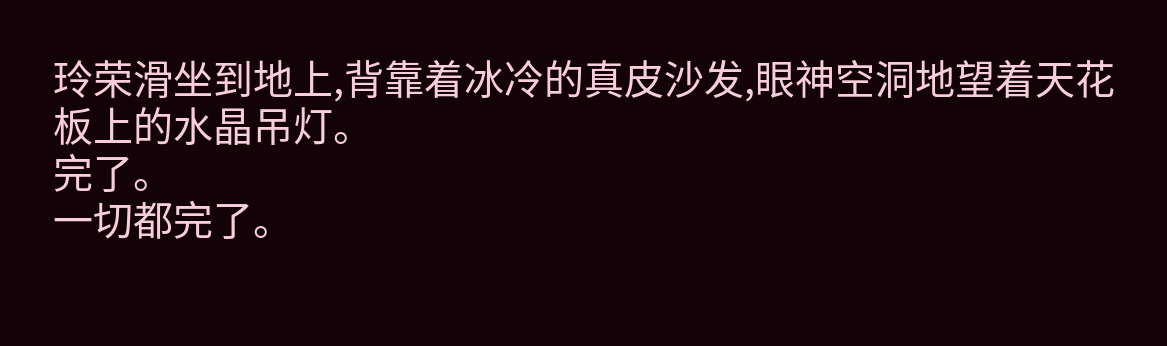玲荣滑坐到地上,背靠着冰冷的真皮沙发,眼神空洞地望着天花板上的水晶吊灯。
完了。
一切都完了。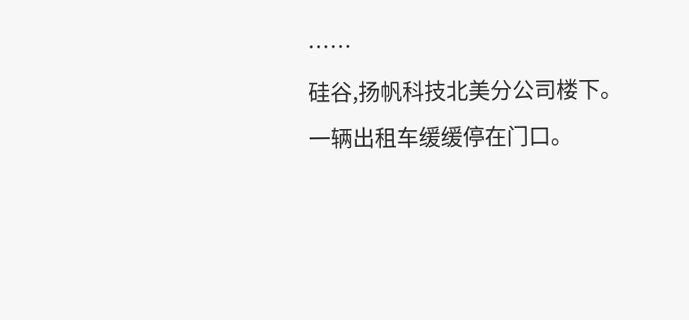……
硅谷,扬帆科技北美分公司楼下。
一辆出租车缓缓停在门口。